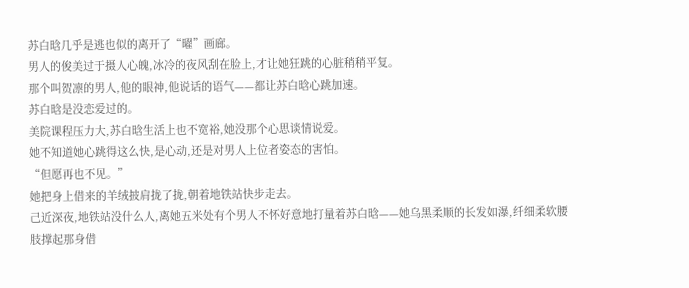苏白晗几乎是逃也似的离开了“曜”画廊。
男人的俊美过于摄人心魄,冰冷的夜风刮在脸上,才让她狂跳的心脏稍稍平复。
那个叫贺凛的男人,他的眼神,他说话的语气——都让苏白晗心跳加速。
苏白晗是没恋爱过的。
美院课程压力大,苏白晗生活上也不宽裕,她没那个心思谈情说爱。
她不知道她心跳得这么快,是心动,还是对男人上位者姿态的害怕。
“但愿再也不见。”
她把身上借来的羊绒披肩拢了拢,朝着地铁站快步走去。
己近深夜,地铁站没什么人,离她五米处有个男人不怀好意地打量着苏白晗——她乌黑柔顺的长发如瀑,纤细柔软腰肢撑起那身借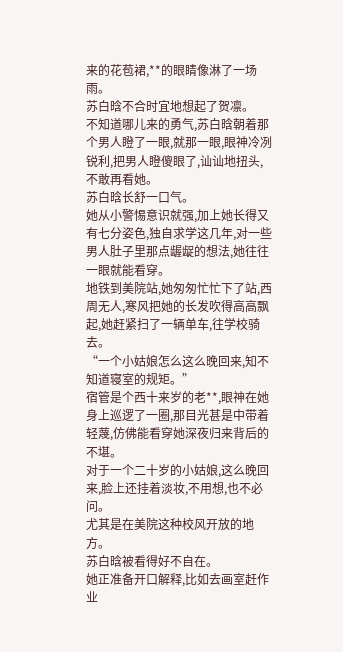来的花苞裙,**的眼睛像淋了一场雨。
苏白晗不合时宜地想起了贺凛。
不知道哪儿来的勇气,苏白晗朝着那个男人瞪了一眼,就那一眼,眼神冷冽锐利,把男人瞪傻眼了,讪讪地扭头,不敢再看她。
苏白晗长舒一口气。
她从小警惕意识就强,加上她长得又有七分姿色,独自求学这几年,对一些男人肚子里那点龌龊的想法,她往往一眼就能看穿。
地铁到美院站,她匆匆忙忙下了站,西周无人,寒风把她的长发吹得高高飘起,她赶紧扫了一辆单车,往学校骑去。
“一个小姑娘怎么这么晚回来,知不知道寝室的规矩。”
宿管是个西十来岁的老**,眼神在她身上巡逻了一圈,那目光甚是中带着轻蔑,仿佛能看穿她深夜归来背后的不堪。
对于一个二十岁的小姑娘,这么晚回来,脸上还挂着淡妆,不用想,也不必问。
尤其是在美院这种校风开放的地方。
苏白晗被看得好不自在。
她正准备开口解释,比如去画室赶作业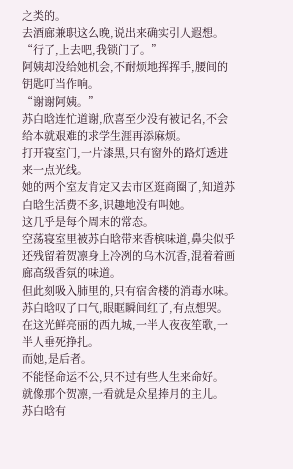之类的。
去酒廊兼职这么晚,说出来确实引人遐想。
“行了,上去吧,我锁门了。”
阿姨却没给她机会,不耐烦地挥挥手,腰间的钥匙叮当作响。
“谢谢阿姨。”
苏白晗连忙道谢,欣喜至少没有被记名,不会给本就艰难的求学生涯再添麻烦。
打开寝室门,一片漆黑,只有窗外的路灯透进来一点光线。
她的两个室友肯定又去市区逛商圈了,知道苏白晗生活费不多,识趣地没有叫她。
这几乎是每个周末的常态。
空荡寝室里被苏白晗带来香槟味道,鼻尖似乎还残留着贺凛身上冷冽的乌木沉香,混着着画廊高级香氛的味道。
但此刻吸入肺里的,只有宿舍楼的消毒水味。
苏白晗叹了口气,眼眶瞬间红了,有点想哭。
在这光鲜亮丽的西九城,一半人夜夜笙歌,一半人垂死挣扎。
而她,是后者。
不能怪命运不公,只不过有些人生来命好。
就像那个贺凛,一看就是众星捧月的主儿。
苏白晗有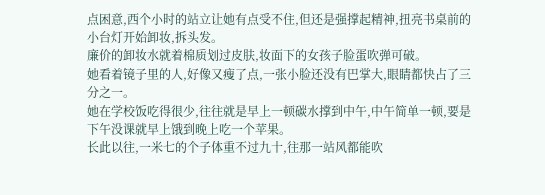点困意,西个小时的站立让她有点受不住,但还是强撑起精神,扭亮书桌前的小台灯开始卸妆,拆头发。
廉价的卸妆水就着棉质划过皮肤,妆面下的女孩子脸蛋吹弹可破。
她看着镜子里的人,好像又瘦了点,一张小脸还没有巴掌大,眼睛都快占了三分之一。
她在学校饭吃得很少,往往就是早上一顿碳水撑到中午,中午简单一顿,要是下午没课就早上饿到晚上吃一个苹果。
长此以往,一米七的个子体重不过九十,往那一站风都能吹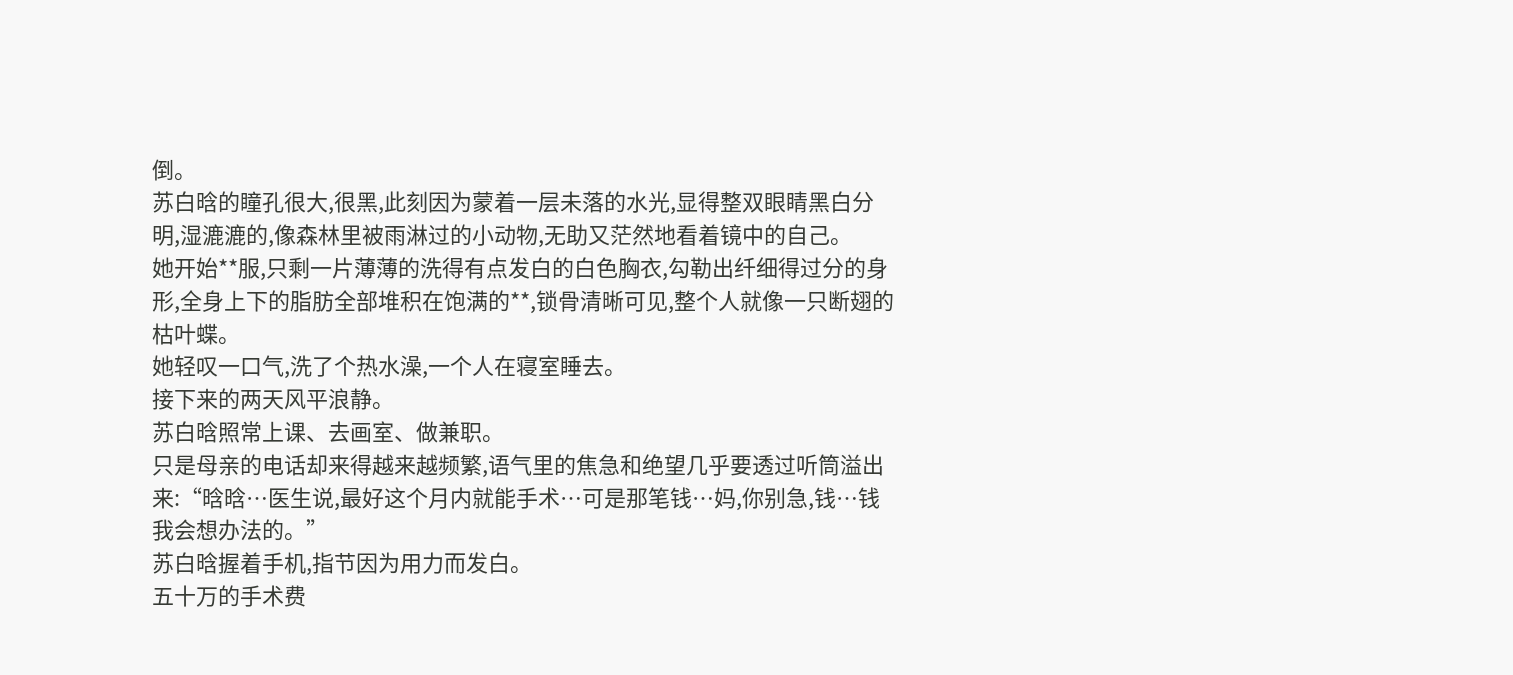倒。
苏白晗的瞳孔很大,很黑,此刻因为蒙着一层未落的水光,显得整双眼睛黑白分明,湿漉漉的,像森林里被雨淋过的小动物,无助又茫然地看着镜中的自己。
她开始**服,只剩一片薄薄的洗得有点发白的白色胸衣,勾勒出纤细得过分的身形,全身上下的脂肪全部堆积在饱满的**,锁骨清晰可见,整个人就像一只断翅的枯叶蝶。
她轻叹一口气,洗了个热水澡,一个人在寝室睡去。
接下来的两天风平浪静。
苏白晗照常上课、去画室、做兼职。
只是母亲的电话却来得越来越频繁,语气里的焦急和绝望几乎要透过听筒溢出来:“晗晗…医生说,最好这个月内就能手术…可是那笔钱…妈,你别急,钱…钱我会想办法的。”
苏白晗握着手机,指节因为用力而发白。
五十万的手术费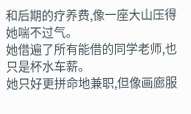和后期的疗养费,像一座大山压得她喘不过气。
她借遍了所有能借的同学老师,也只是杯水车薪。
她只好更拼命地兼职,但像画廊服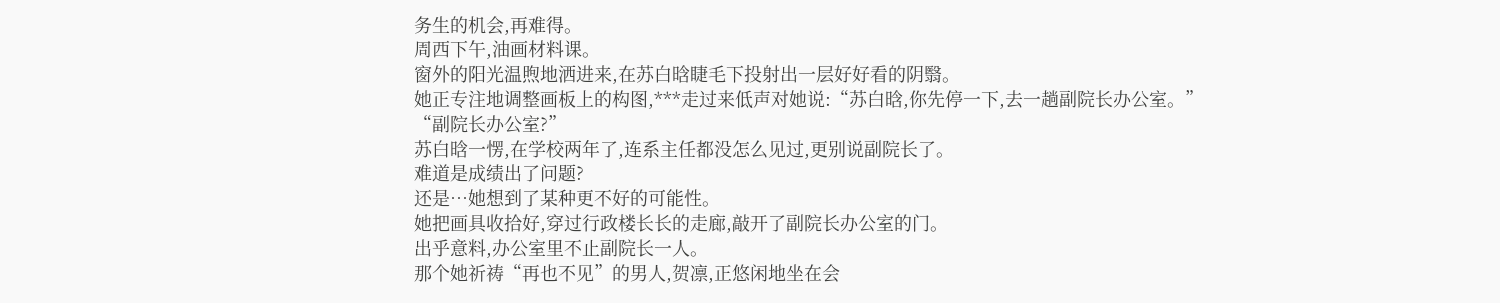务生的机会,再难得。
周西下午,油画材料课。
窗外的阳光温煦地洒进来,在苏白晗睫毛下投射出一层好好看的阴翳。
她正专注地调整画板上的构图,***走过来低声对她说:“苏白晗,你先停一下,去一趟副院长办公室。”
“副院长办公室?”
苏白晗一愣,在学校两年了,连系主任都没怎么见过,更别说副院长了。
难道是成绩出了问题?
还是…她想到了某种更不好的可能性。
她把画具收拾好,穿过行政楼长长的走廊,敲开了副院长办公室的门。
出乎意料,办公室里不止副院长一人。
那个她祈祷“再也不见”的男人,贺凛,正悠闲地坐在会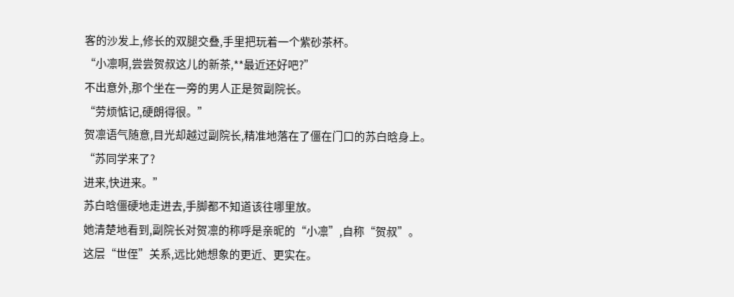客的沙发上,修长的双腿交叠,手里把玩着一个紫砂茶杯。
“小凛啊,尝尝贺叔这儿的新茶,**最近还好吧?”
不出意外,那个坐在一旁的男人正是贺副院长。
“劳烦惦记,硬朗得很。”
贺凛语气随意,目光却越过副院长,精准地落在了僵在门口的苏白晗身上。
“苏同学来了?
进来,快进来。”
苏白晗僵硬地走进去,手脚都不知道该往哪里放。
她清楚地看到,副院长对贺凛的称呼是亲昵的“小凛”,自称“贺叔”。
这层“世侄”关系,远比她想象的更近、更实在。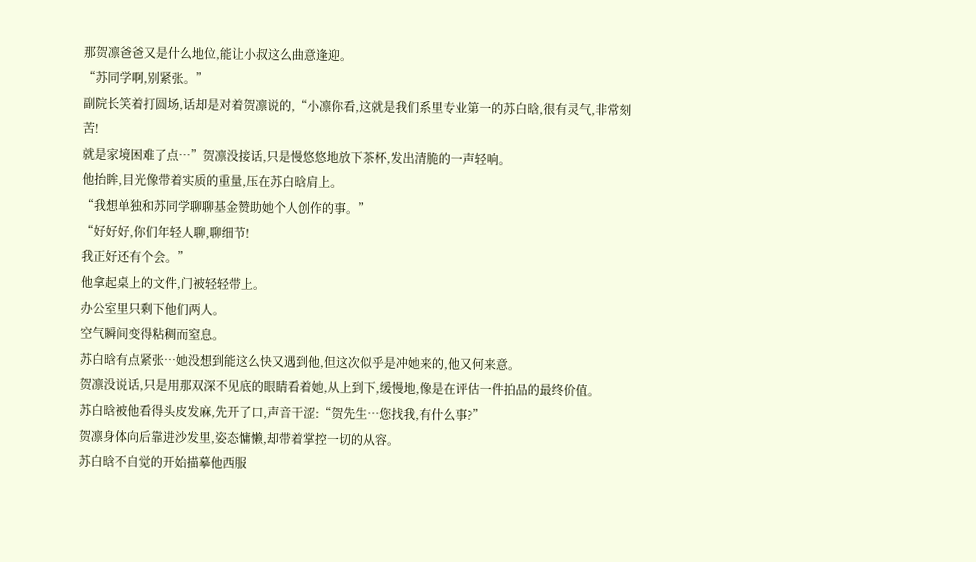那贺凛爸爸又是什么地位,能让小叔这么曲意逢迎。
“苏同学啊,别紧张。”
副院长笑着打圆场,话却是对着贺凛说的,“小凛你看,这就是我们系里专业第一的苏白晗,很有灵气,非常刻苦!
就是家境困难了点…”贺凛没接话,只是慢悠悠地放下茶杯,发出清脆的一声轻响。
他抬眸,目光像带着实质的重量,压在苏白晗肩上。
“我想单独和苏同学聊聊基金赞助她个人创作的事。”
“好好好,你们年轻人聊,聊细节!
我正好还有个会。”
他拿起桌上的文件,门被轻轻带上。
办公室里只剩下他们两人。
空气瞬间变得粘稠而窒息。
苏白晗有点紧张…她没想到能这么快又遇到他,但这次似乎是冲她来的,他又何来意。
贺凛没说话,只是用那双深不见底的眼睛看着她,从上到下,缓慢地,像是在评估一件拍品的最终价值。
苏白晗被他看得头皮发麻,先开了口,声音干涩:“贺先生…您找我,有什么事?”
贺凛身体向后靠进沙发里,姿态慵懒,却带着掌控一切的从容。
苏白晗不自觉的开始描摹他西服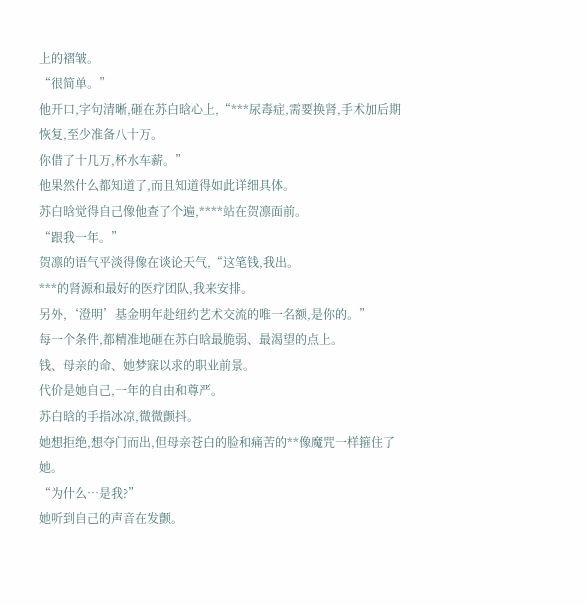上的褶皱。
“很简单。”
他开口,字句清晰,砸在苏白晗心上,“***尿毒症,需要换肾,手术加后期恢复,至少准备八十万。
你借了十几万,杯水车薪。”
他果然什么都知道了,而且知道得如此详细具体。
苏白晗觉得自己像他查了个遍,****站在贺凛面前。
“跟我一年。”
贺凛的语气平淡得像在谈论天气,“这笔钱,我出。
***的肾源和最好的医疗团队,我来安排。
另外,‘澄明’基金明年赴纽约艺术交流的唯一名额,是你的。”
每一个条件,都精准地砸在苏白晗最脆弱、最渴望的点上。
钱、母亲的命、她梦寐以求的职业前景。
代价是她自己,一年的自由和尊严。
苏白晗的手指冰凉,微微颤抖。
她想拒绝,想夺门而出,但母亲苍白的脸和痛苦的**像魔咒一样箍住了她。
“为什么…是我?”
她听到自己的声音在发颤。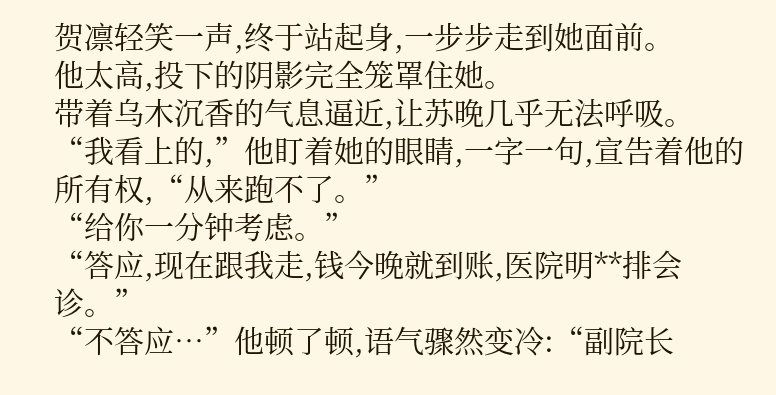贺凛轻笑一声,终于站起身,一步步走到她面前。
他太高,投下的阴影完全笼罩住她。
带着乌木沉香的气息逼近,让苏晚几乎无法呼吸。
“我看上的,”他盯着她的眼睛,一字一句,宣告着他的所有权,“从来跑不了。”
“给你一分钟考虑。”
“答应,现在跟我走,钱今晚就到账,医院明**排会诊。”
“不答应…”他顿了顿,语气骤然变冷:“副院长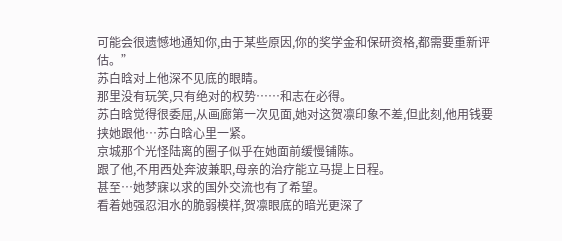可能会很遗憾地通知你,由于某些原因,你的奖学金和保研资格,都需要重新评估。”
苏白晗对上他深不见底的眼睛。
那里没有玩笑,只有绝对的权势……和志在必得。
苏白晗觉得很委屈,从画廊第一次见面,她对这贺凛印象不差,但此刻,他用钱要挟她跟他…苏白晗心里一紧。
京城那个光怪陆离的圈子似乎在她面前缓慢铺陈。
跟了他,不用西处奔波兼职,母亲的治疗能立马提上日程。
甚至…她梦寐以求的国外交流也有了希望。
看着她强忍泪水的脆弱模样,贺凛眼底的暗光更深了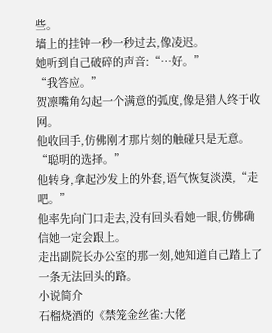些。
墙上的挂钟一秒一秒过去,像凌迟。
她听到自己破碎的声音:“…好。”
“我答应。”
贺凛嘴角勾起一个满意的弧度,像是猎人终于收网。
他收回手,仿佛刚才那片刻的触碰只是无意。
“聪明的选择。”
他转身,拿起沙发上的外套,语气恢复淡漠,“走吧。”
他率先向门口走去,没有回头看她一眼,仿佛确信她一定会跟上。
走出副院长办公室的那一刻,她知道自己踏上了一条无法回头的路。
小说简介
石榴烧酒的《禁笼金丝雀:大佬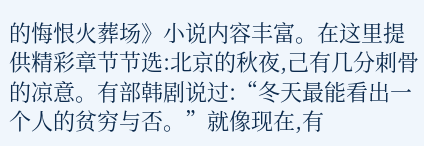的悔恨火葬场》小说内容丰富。在这里提供精彩章节节选:北京的秋夜,己有几分刺骨的凉意。有部韩剧说过:“冬天最能看出一个人的贫穷与否。”就像现在,有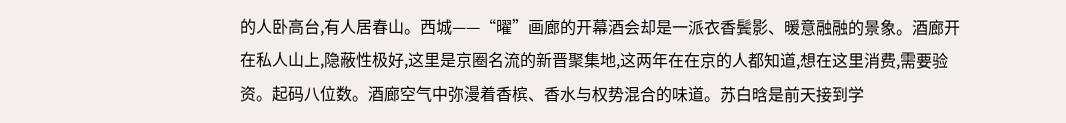的人卧高台,有人居春山。西城——“曜”画廊的开幕酒会却是一派衣香鬓影、暖意融融的景象。酒廊开在私人山上,隐蔽性极好,这里是京圈名流的新晋聚集地,这两年在在京的人都知道,想在这里消费,需要验资。起码八位数。酒廊空气中弥漫着香槟、香水与权势混合的味道。苏白晗是前天接到学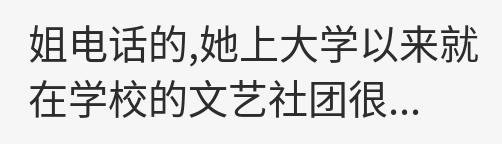姐电话的,她上大学以来就在学校的文艺社团很...